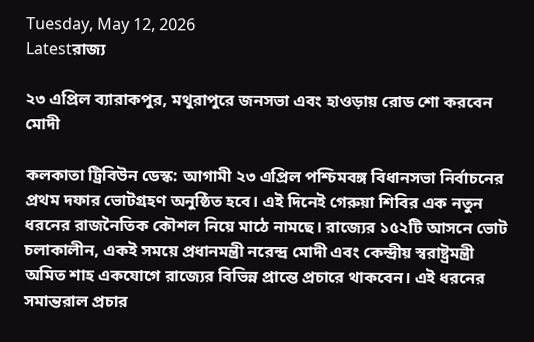Tuesday, May 12, 2026
Latestরাজ্য

২৩ এপ্রিল ব্যারাকপুর, মথুরাপুরে জনসভা এবং হাওড়ায় রোড শো করবেন মোদী

কলকাতা ট্রিবিউন ডেস্ক: আগামী ২৩ এপ্রিল পশ্চিমবঙ্গ বিধানসভা নির্বাচনের প্রথম দফার ভোটগ্রহণ অনুষ্ঠিত হবে। এই দিনেই গেরুয়া শিবির এক নতুন ধরনের রাজনৈতিক কৌশল নিয়ে মাঠে নামছে। রাজ্যের ১৫২টি আসনে ভোট চলাকালীন, একই সময়ে প্রধানমন্ত্রী নরেন্দ্র মোদী এবং কেন্দ্রীয় স্বরাষ্ট্রমন্ত্রী অমিত শাহ একযোগে রাজ্যের বিভিন্ন প্রান্তে প্রচারে থাকবেন। এই ধরনের সমান্তরাল প্রচার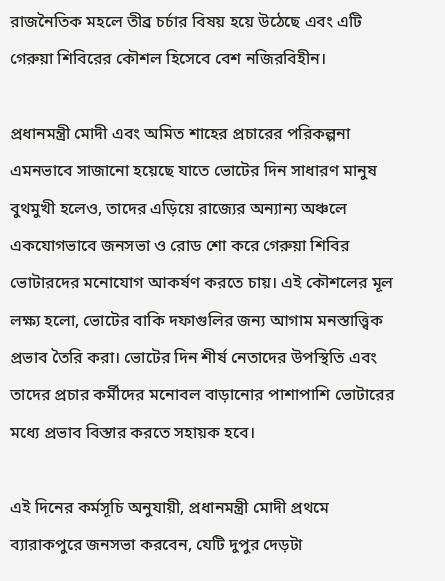রাজনৈতিক মহলে তীব্র চর্চার বিষয় হয়ে উঠেছে এবং এটি গেরুয়া শিবিরের কৌশল হিসেবে বেশ নজিরবিহীন।

প্রধানমন্ত্রী মোদী এবং অমিত শাহের প্রচারের পরিকল্পনা এমনভাবে সাজানো হয়েছে যাতে ভোটের দিন সাধারণ মানুষ বুথমুখী হলেও, তাদের এড়িয়ে রাজ্যের অন্যান্য অঞ্চলে একযোগভাবে জনসভা ও রোড শো করে গেরুয়া শিবির ভোটারদের মনোযোগ আকর্ষণ করতে চায়। এই কৌশলের মূল লক্ষ্য হলো, ভোটের বাকি দফাগুলির জন্য আগাম মনস্তাত্ত্বিক প্রভাব তৈরি করা। ভোটের দিন শীর্ষ নেতাদের উপস্থিতি এবং তাদের প্রচার কর্মীদের মনোবল বাড়ানোর পাশাপাশি ভোটারের মধ্যে প্রভাব বিস্তার করতে সহায়ক হবে।

এই দিনের কর্মসূচি অনুযায়ী, প্রধানমন্ত্রী মোদী প্রথমে ব্যারাকপুরে জনসভা করবেন, যেটি দুপুর দেড়টা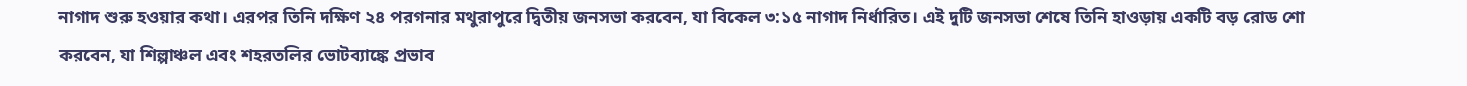নাগাদ শুরু হওয়ার কথা। এরপর তিনি দক্ষিণ ২৪ পরগনার মথুরাপুরে দ্বিতীয় জনসভা করবেন, যা বিকেল ৩:১৫ নাগাদ নির্ধারিত। এই দুটি জনসভা শেষে তিনি হাওড়ায় একটি বড় রোড শো করবেন, যা শিল্পাঞ্চল এবং শহরতলির ভোটব্যাঙ্কে প্রভাব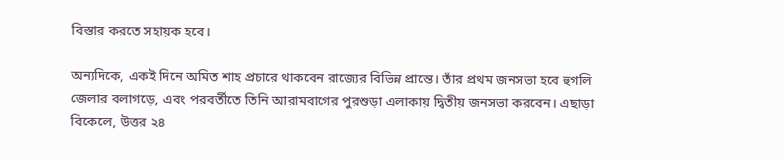বিস্তার করতে সহায়ক হবে।

অন্যদিকে, একই দিনে অমিত শাহ প্রচারে থাকবেন রাজ্যের বিভিন্ন প্রান্তে। তাঁর প্রথম জনসভা হবে হুগলি জেলার বলাগড়ে, এবং পরবর্তীতে তিনি আরামবাগের পুরশুড়া এলাকায় দ্বিতীয় জনসভা করবেন। এছাড়া বিকেলে, উত্তর ২৪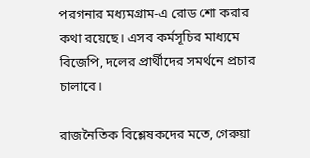পরগনার মধ্যমগ্রাম-এ রোড শো করার কথা রয়েছে। এসব কর্মসূচির মাধ্যমে বিজেপি, দলের প্রার্থীদের সমর্থনে প্রচার চালাবে।

রাজনৈতিক বিশ্লেষকদের মতে, গেরুয়া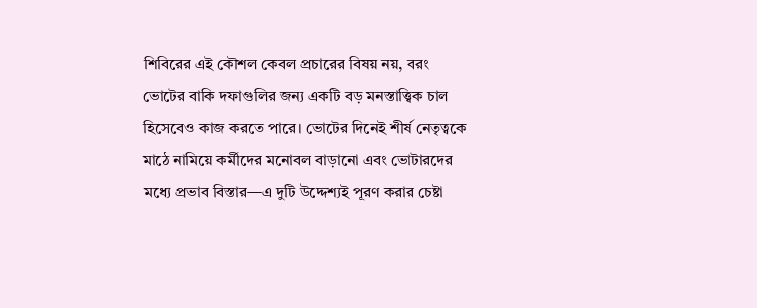শিবিরের এই কৌশল কেবল প্রচারের বিষয় নয়, বরং ভোটের বাকি দফাগুলির জন্য একটি বড় মনস্তাত্ত্বিক চাল হিসেবেও কাজ করতে পারে। ভোটের দিনেই শীর্ষ নেতৃত্বকে মাঠে নামিয়ে কর্মীদের মনোবল বাড়ানো এবং ভোটারদের মধ্যে প্রভাব বিস্তার—এ দুটি উদ্দেশ্যই পূরণ করার চেষ্টা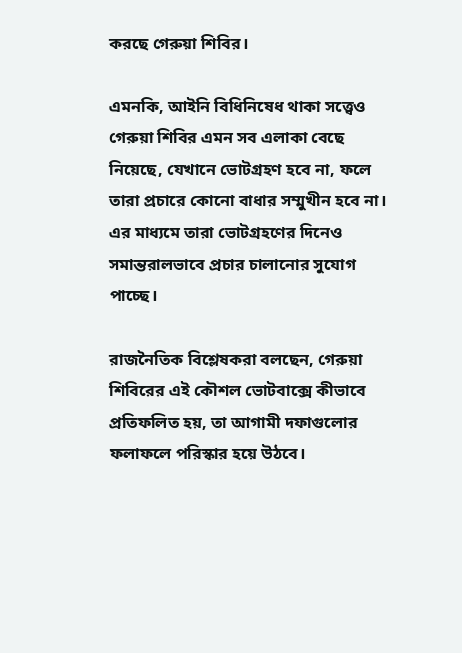করছে গেরুয়া শিবির।

এমনকি, আইনি বিধিনিষেধ থাকা সত্ত্বেও গেরুয়া শিবির এমন সব এলাকা বেছে নিয়েছে, যেখানে ভোটগ্রহণ হবে না, ফলে তারা প্রচারে কোনো বাধার সম্মুখীন হবে না। এর মাধ্যমে তারা ভোটগ্রহণের দিনেও সমান্তরালভাবে প্রচার চালানোর সুযোগ পাচ্ছে।

রাজনৈতিক বিশ্লেষকরা বলছেন, গেরুয়া শিবিরের এই কৌশল ভোটবাক্সে কীভাবে প্রতিফলিত হয়, তা আগামী দফাগুলোর ফলাফলে পরিস্কার হয়ে উঠবে।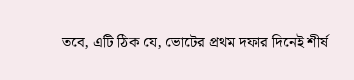তবে, এটি ঠিক যে, ভোটের প্রথম দফার দিনেই শীর্ষ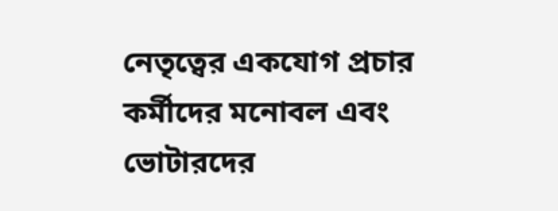নেতৃত্বের একযোগ প্রচার কর্মীদের মনোবল এবং ভোটারদের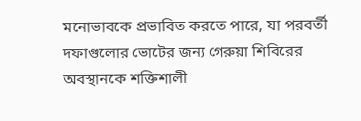মনোভাবকে প্রভাবিত করতে পারে, যা পরবর্তী দফাগুলোর ভোটের জন্য গেরুয়া শিবিরের অবস্থানকে শক্তিশালী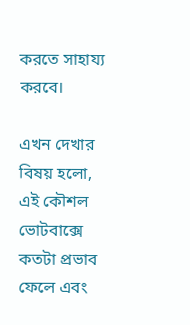করতে সাহায্য করবে।

এখন দেখার বিষয় হলো, এই কৌশল ভোটবাক্সে কতটা প্রভাব ফেলে এবং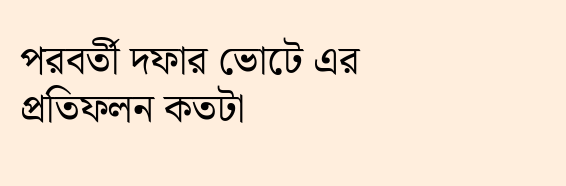পরবর্তী দফার ভোটে এর প্রতিফলন কতটা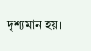দৃশ্যমান হয়।